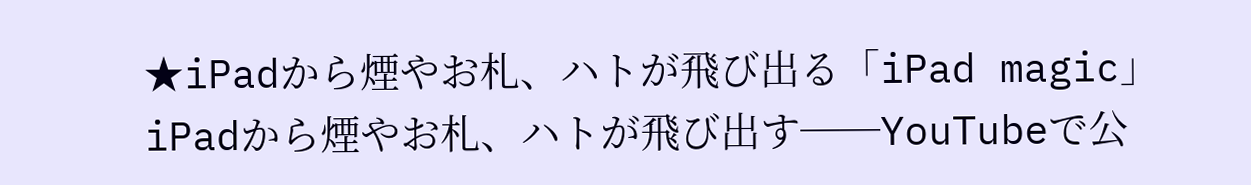★iPadから煙やお札、ハトが飛び出る「iPad magic」
iPadから煙やお札、ハトが飛び出す──YouTubeで公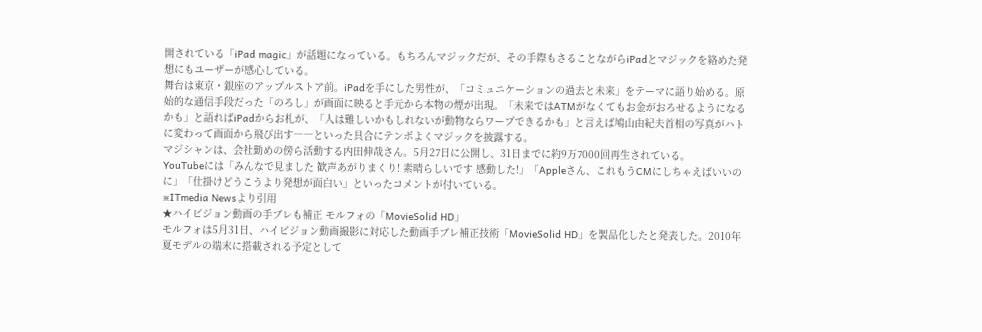開されている「iPad magic」が話題になっている。もちろんマジックだが、その手際もさることながらiPadとマジックを絡めた発想にもユーザーが感心している。
舞台は東京・銀座のアップルストア前。iPadを手にした男性が、「コミュニケーションの過去と未来」をテーマに語り始める。原始的な通信手段だった「のろし」が画面に映ると手元から本物の煙が出現。「未来ではATMがなくてもお金がおろせるようになるかも」と語ればiPadからお札が、「人は難しいかもしれないが動物ならワープできるかも」と言えば鳩山由紀夫首相の写真がハトに変わって画面から飛び出す――といった具合にテンポよくマジックを披露する。
マジシャンは、会社勤めの傍ら活動する内田伸哉さん。5月27日に公開し、31日までに約9万7000回再生されている。
YouTubeには「みんなで見ました 歓声あがりまくり! 素晴らしいです 感動した!」「Appleさん、これもうCMにしちゃえばいいのに」「仕掛けどうこうより発想が面白い」といったコメントが付いている。
※ITmedia Newsより引用
★ハイビジョン動画の手ブレも補正 モルフォの「MovieSolid HD」
モルフォは5月31日、ハイビジョン動画撮影に対応した動画手ブレ補正技術「MovieSolid HD」を製品化したと発表した。2010年夏モデルの端末に搭載される予定として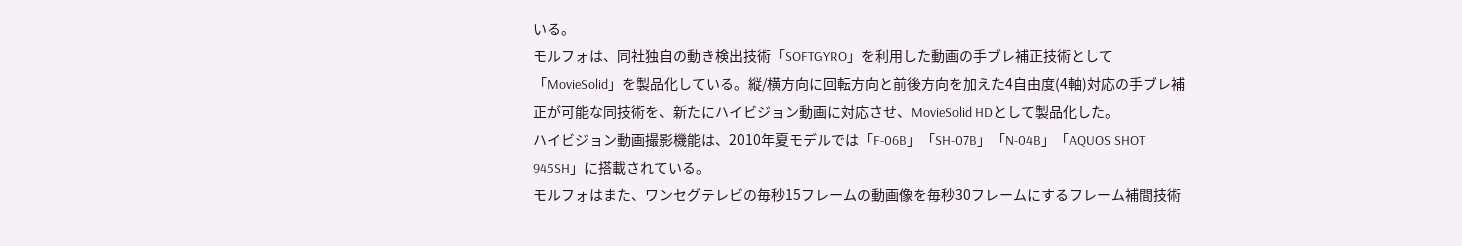いる。
モルフォは、同社独自の動き検出技術「SOFTGYRO」を利用した動画の手ブレ補正技術として「MovieSolid」を製品化している。縦/横方向に回転方向と前後方向を加えた4自由度(4軸)対応の手ブレ補正が可能な同技術を、新たにハイビジョン動画に対応させ、MovieSolid HDとして製品化した。
ハイビジョン動画撮影機能は、2010年夏モデルでは「F-06B」「SH-07B」「N-04B」「AQUOS SHOT 945SH」に搭載されている。
モルフォはまた、ワンセグテレビの毎秒15フレームの動画像を毎秒30フレームにするフレーム補間技術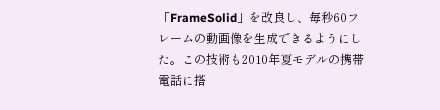「FrameSolid」を改良し、毎秒60フレームの動画像を生成できるようにした。この技術も2010年夏モデルの携帯電話に搭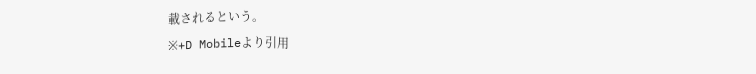載されるという。
※+D Mobileより引用